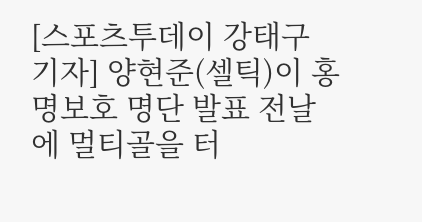[스포츠투데이 강태구 기자] 양현준(셀틱)이 홍명보호 명단 발표 전날에 멀티골을 터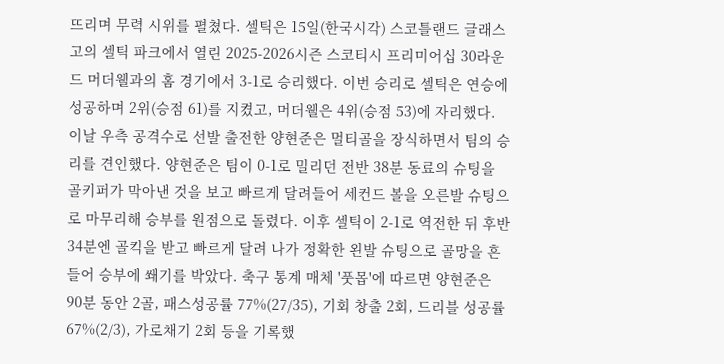뜨리며 무력 시위를 펼쳤다. 셀틱은 15일(한국시각) 스코틀랜드 글래스고의 셀틱 파크에서 열린 2025-2026시즌 스코티시 프리미어십 30라운드 머더웰과의 홈 경기에서 3-1로 승리했다. 이번 승리로 셀틱은 연승에 성공하며 2위(승점 61)를 지켰고, 머더웰은 4위(승점 53)에 자리했다. 이날 우측 공격수로 선발 출전한 양현준은 멀티골을 장식하면서 팀의 승리를 견인했다. 양현준은 팀이 0-1로 밀리던 전반 38분 동료의 슈팅을 골키퍼가 막아낸 것을 보고 빠르게 달려들어 세컨드 볼을 오른발 슈팅으로 마무리해 승부를 원점으로 돌렸다. 이후 셀틱이 2-1로 역전한 뒤 후반 34분엔 골킥을 받고 빠르게 달려 나가 정확한 왼발 슈팅으로 골망을 흔들어 승부에 쐐기를 박았다. 축구 통계 매체 '풋몹'에 따르면 양현준은 90분 동안 2골, 패스성공률 77%(27/35), 기회 창출 2회, 드리블 성공률 67%(2/3), 가로채기 2회 등을 기록했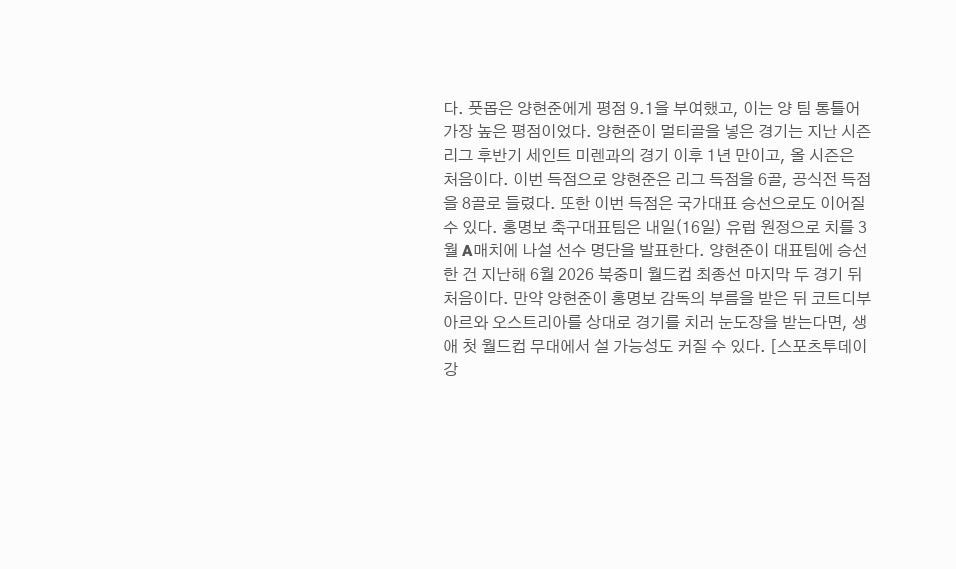다. 풋몹은 양현준에게 평점 9.1을 부여했고, 이는 양 팀 통틀어 가장 높은 평점이었다. 양현준이 멀티골을 넣은 경기는 지난 시즌 리그 후반기 세인트 미렌과의 경기 이후 1년 만이고, 올 시즌은 처음이다. 이번 득점으로 양현준은 리그 득점을 6골, 공식전 득점을 8골로 들렸다. 또한 이번 득점은 국가대표 승선으로도 이어질 수 있다. 홍명보 축구대표팀은 내일(16일) 유럽 원정으로 치를 3월 A매치에 나설 선수 명단을 발표한다. 양현준이 대표팀에 승선한 건 지난해 6월 2026 북중미 월드컵 최종선 마지막 두 경기 뒤 처음이다. 만약 양현준이 홍명보 감독의 부름을 받은 뒤 코트디부아르와 오스트리아를 상대로 경기를 치러 눈도장을 받는다면, 생애 첫 월드컵 무대에서 설 가능성도 커질 수 있다. [스포츠투데이 강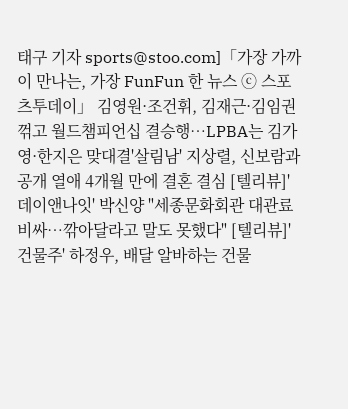태구 기자 sports@stoo.com]「가장 가까이 만나는, 가장 FunFun 한 뉴스 ⓒ 스포츠투데이」 김영원·조건휘, 김재근·김임권 꺾고 월드챔피언십 결승행…LPBA는 김가영·한지은 맞대결'살림남' 지상렬, 신보람과 공개 열애 4개월 만에 결혼 결심 [텔리뷰]'데이앤나잇' 박신양 "세종문화회관 대관료 비싸…깎아달라고 말도 못했다" [텔리뷰]'건물주' 하정우, 배달 알바하는 건물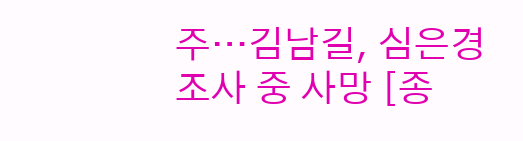주…김남길, 심은경 조사 중 사망 [종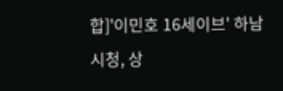합]'이민호 16세이브' 하남시청, 상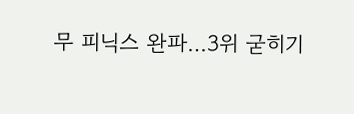무 피닉스 완파…3위 굳히기